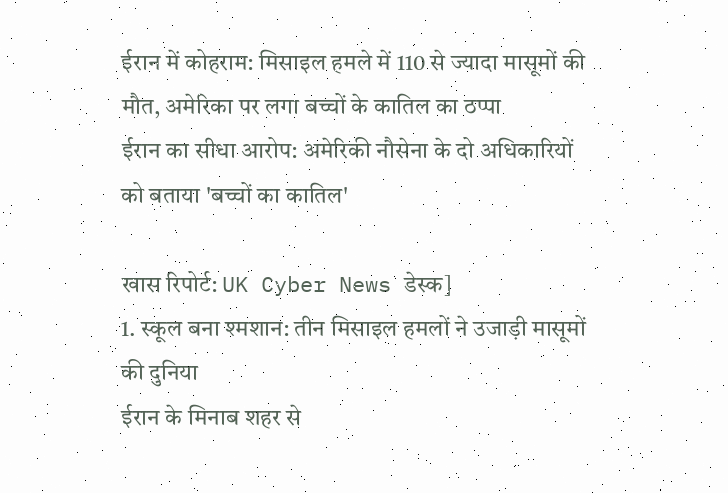ईरान में कोहराम: मिसाइल हमले में 110 से ज्यादा मासूमों की मौत, अमेरिका पर लगा बच्चों के कातिल का ठप्पा
ईरान का सीधा आरोप: अमेरिकी नौसेना के दो अधिकारियों को बताया 'बच्चों का कातिल'

खास रिपोर्ट: UK Cyber News डेस्क]
1. स्कूल बना श्मशान: तीन मिसाइल हमलों ने उजाड़ी मासूमों की दुनिया
ईरान के मिनाब शहर से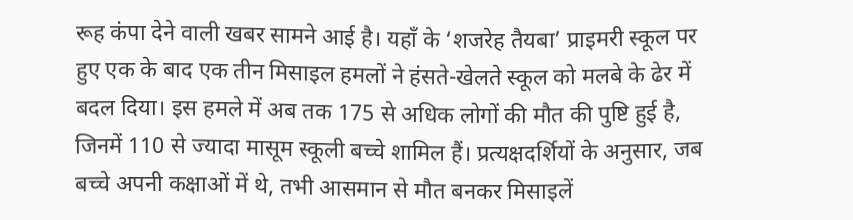रूह कंपा देने वाली खबर सामने आई है। यहाँ के ‘शजरेह तैयबा’ प्राइमरी स्कूल पर हुए एक के बाद एक तीन मिसाइल हमलों ने हंसते-खेलते स्कूल को मलबे के ढेर में बदल दिया। इस हमले में अब तक 175 से अधिक लोगों की मौत की पुष्टि हुई है, जिनमें 110 से ज्यादा मासूम स्कूली बच्चे शामिल हैं। प्रत्यक्षदर्शियों के अनुसार, जब बच्चे अपनी कक्षाओं में थे, तभी आसमान से मौत बनकर मिसाइलें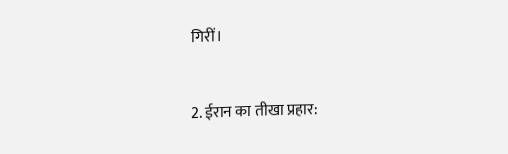गिरीं।


2. ईरान का तीखा प्रहार: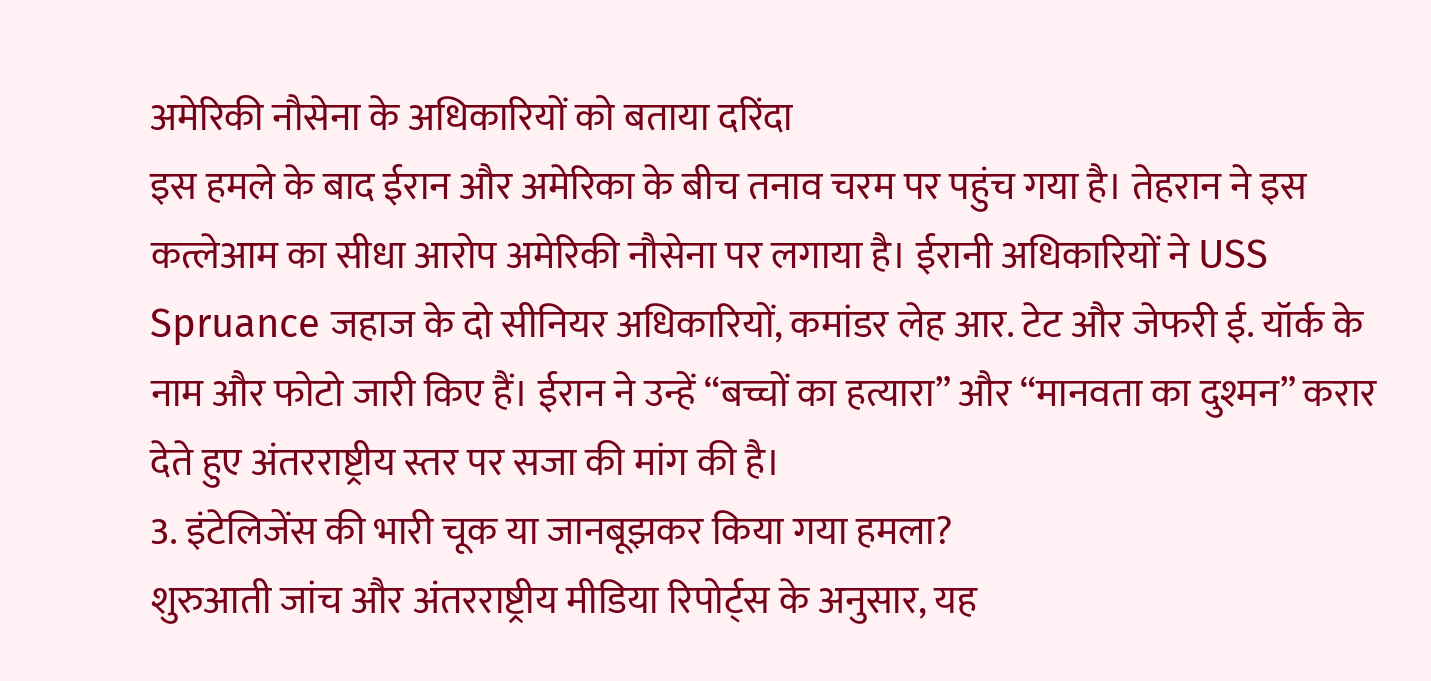अमेरिकी नौसेना के अधिकारियों को बताया दरिंदा
इस हमले के बाद ईरान और अमेरिका के बीच तनाव चरम पर पहुंच गया है। तेहरान ने इस कत्लेआम का सीधा आरोप अमेरिकी नौसेना पर लगाया है। ईरानी अधिकारियों ने USS Spruance जहाज के दो सीनियर अधिकारियों, कमांडर लेह आर. टेट और जेफरी ई. यॉर्क के नाम और फोटो जारी किए हैं। ईरान ने उन्हें “बच्चों का हत्यारा” और “मानवता का दुश्मन” करार देते हुए अंतरराष्ट्रीय स्तर पर सजा की मांग की है।
3. इंटेलिजेंस की भारी चूक या जानबूझकर किया गया हमला?
शुरुआती जांच और अंतरराष्ट्रीय मीडिया रिपोर्ट्स के अनुसार, यह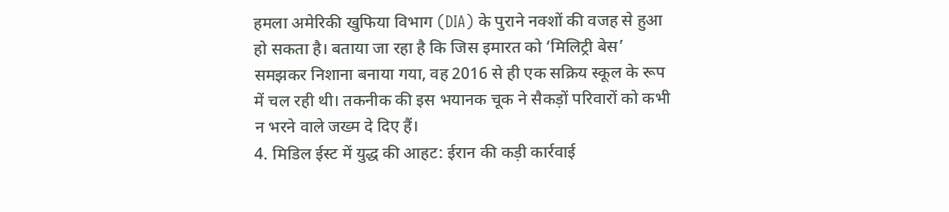हमला अमेरिकी खुफिया विभाग (DIA) के पुराने नक्शों की वजह से हुआ हो सकता है। बताया जा रहा है कि जिस इमारत को ‘मिलिट्री बेस’ समझकर निशाना बनाया गया, वह 2016 से ही एक सक्रिय स्कूल के रूप में चल रही थी। तकनीक की इस भयानक चूक ने सैकड़ों परिवारों को कभी न भरने वाले जख्म दे दिए हैं।
4. मिडिल ईस्ट में युद्ध की आहट: ईरान की कड़ी कार्रवाई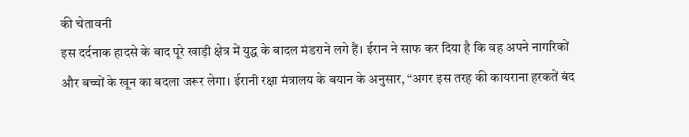की चेतावनी
इस दर्दनाक हादसे के बाद पूरे खाड़ी क्षेत्र में युद्ध के बादल मंडराने लगे हैं। ईरान ने साफ कर दिया है कि वह अपने नागरिकों और बच्चों के खून का बदला जरूर लेगा। ईरानी रक्षा मंत्रालय के बयान के अनुसार, “अगर इस तरह की कायराना हरकतें बंद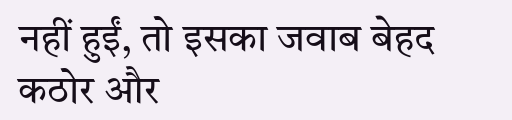नहीं हुईं, तो इसका जवाब बेहद कठोर और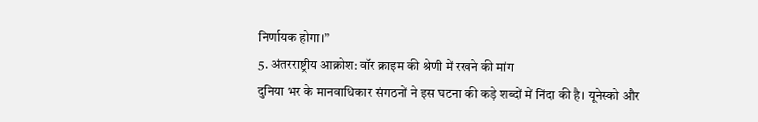निर्णायक होगा।”
5. अंतरराष्ट्रीय आक्रोश: वॉर क्राइम की श्रेणी में रखने की मांग
दुनिया भर के मानवाधिकार संगठनों ने इस घटना की कड़े शब्दों में निंदा की है। यूनेस्को और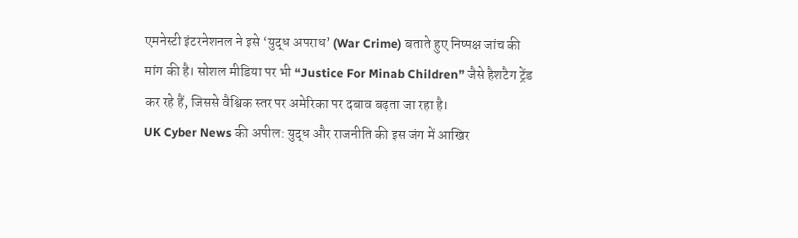एमनेस्टी इंटरनेशनल ने इसे ‘युद्ध अपराध’ (War Crime) बताते हुए निष्पक्ष जांच की मांग की है। सोशल मीडिया पर भी “Justice For Minab Children” जैसे हैशटैग ट्रेंड कर रहे हैं, जिससे वैश्विक स्तर पर अमेरिका पर दबाव बढ़ता जा रहा है।
UK Cyber News की अपील: युद्ध और राजनीति की इस जंग में आखिर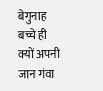बेगुनाह बच्चे ही क्यों अपनी जान गंवा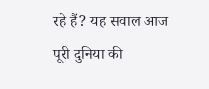रहे हैं? यह सवाल आज पूरी दुनिया की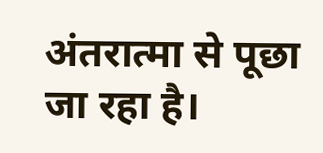अंतरात्मा से पूछा जा रहा है।